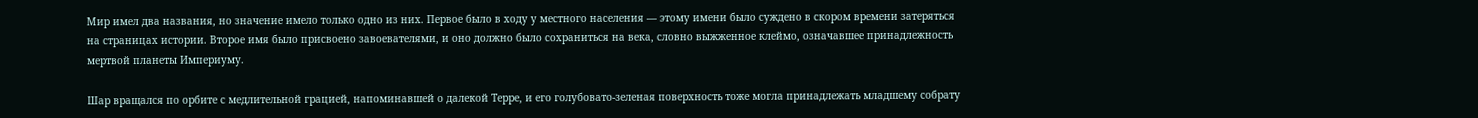Мир имел два названия, но значение имело только одно из них. Первое было в ходу у местного населения — этому имени было суждено в скором времени затеряться на страницах истории. Второе имя было присвоено завоевателями, и оно должно было сохраниться на века, словно выжженное клеймо, означавшее принадлежность мертвой планеты Империуму.

Шар вращался по орбите с медлительной грацией, напоминавшей о далекой Терре, и его голубовато-зеленая поверхность тоже могла принадлежать младшему собрату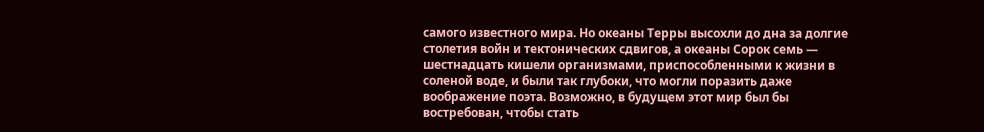самого известного мира. Но океаны Терры высохли до дна за долгие столетия войн и тектонических сдвигов, а океаны Сорок семь — шестнадцать кишели организмами, приспособленными к жизни в соленой воде, и были так глубоки, что могли поразить даже воображение поэта. Возможно, в будущем этот мир был бы востребован, чтобы стать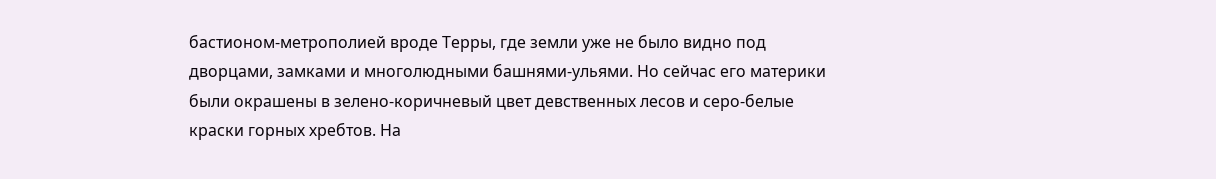бастионом-метрополией вроде Терры, где земли уже не было видно под дворцами, замками и многолюдными башнями-ульями. Но сейчас его материки были окрашены в зелено-коричневый цвет девственных лесов и серо-белые краски горных хребтов. На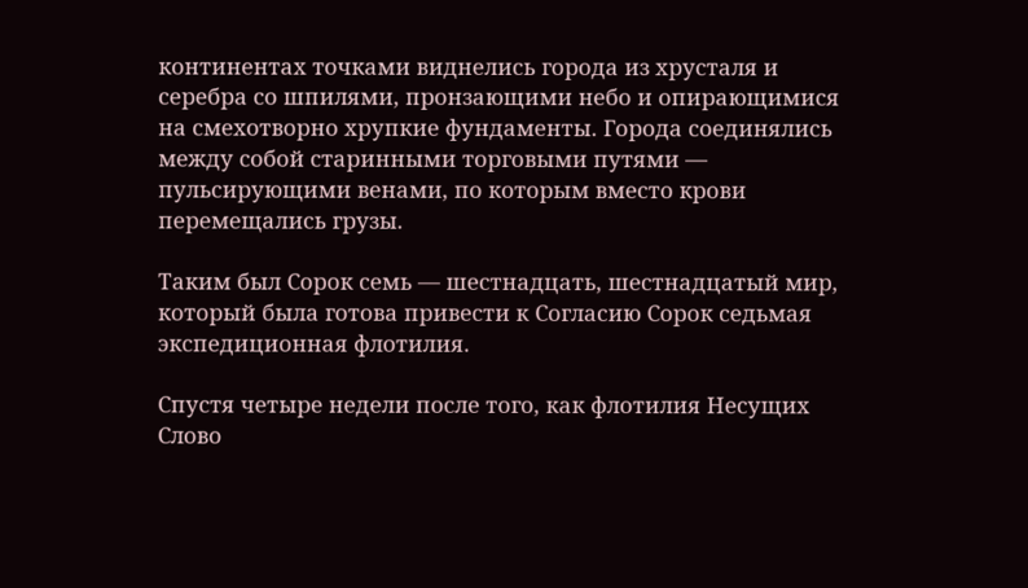континентах точками виднелись города из хрусталя и серебра со шпилями, пронзающими небо и опирающимися на смехотворно хрупкие фундаменты. Города соединялись между собой старинными торговыми путями — пульсирующими венами, по которым вместо крови перемещались грузы.

Таким был Сорок семь — шестнадцать, шестнадцатый мир, который была готова привести к Согласию Сорок седьмая экспедиционная флотилия.

Спустя четыре недели после того, как флотилия Несущих Слово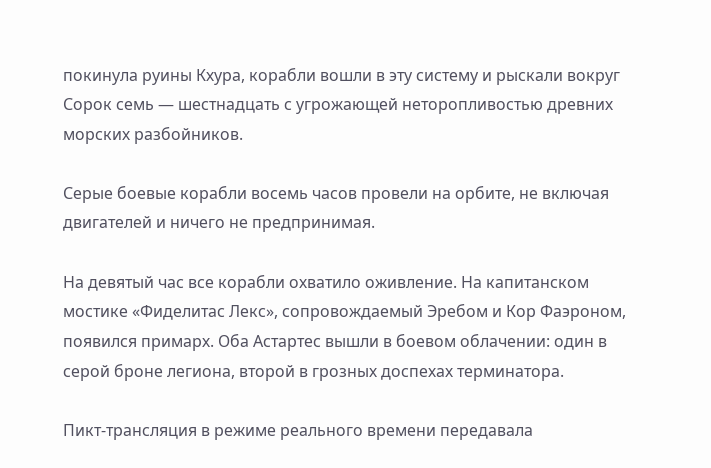покинула руины Кхура, корабли вошли в эту систему и рыскали вокруг Сорок семь — шестнадцать с угрожающей неторопливостью древних морских разбойников.

Серые боевые корабли восемь часов провели на орбите, не включая двигателей и ничего не предпринимая.

На девятый час все корабли охватило оживление. На капитанском мостике «Фиделитас Лекс», сопровождаемый Эребом и Кор Фаэроном, появился примарх. Оба Астартес вышли в боевом облачении: один в серой броне легиона, второй в грозных доспехах терминатора.

Пикт-трансляция в режиме реального времени передавала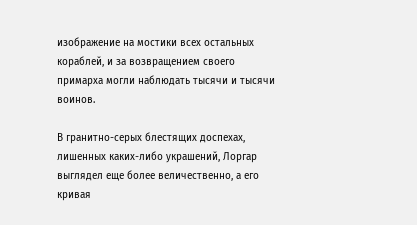изображение на мостики всех остальных кораблей, и за возвращением своего примарха могли наблюдать тысячи и тысячи воинов.

В гранитно-серых блестящих доспехах, лишенных каких-либо украшений, Лоргар выглядел еще более величественно, а его кривая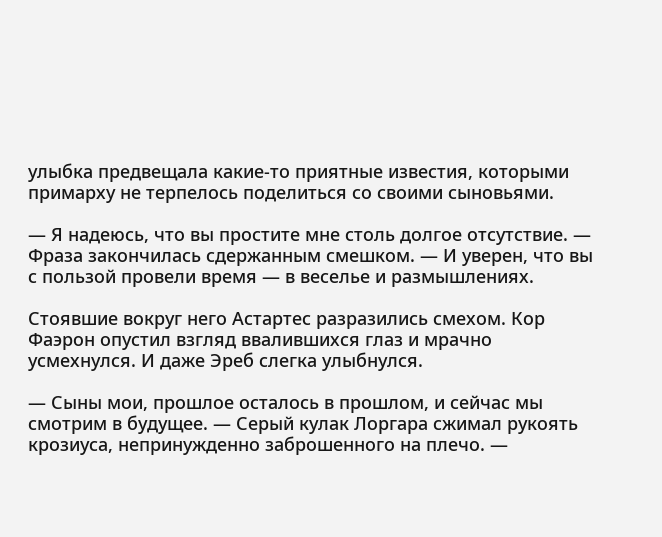улыбка предвещала какие-то приятные известия, которыми примарху не терпелось поделиться со своими сыновьями.

— Я надеюсь, что вы простите мне столь долгое отсутствие. — Фраза закончилась сдержанным смешком. — И уверен, что вы с пользой провели время — в веселье и размышлениях.

Стоявшие вокруг него Астартес разразились смехом. Кор Фаэрон опустил взгляд ввалившихся глаз и мрачно усмехнулся. И даже Эреб слегка улыбнулся.

— Сыны мои, прошлое осталось в прошлом, и сейчас мы смотрим в будущее. — Серый кулак Лоргара сжимал рукоять крозиуса, непринужденно заброшенного на плечо. —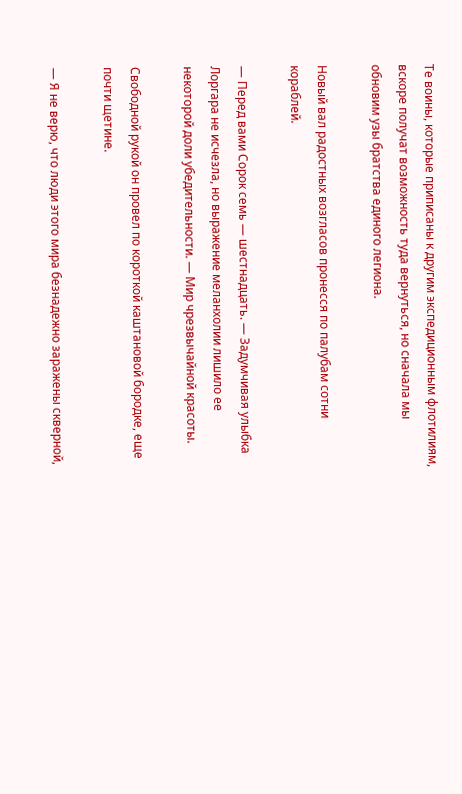Те воины, которые приписаны к другим экспедиционным флотилиям, вскоре получат возможность туда вернуться, но сначала мы обновим узы братства единого легиона.

Новый вал радостных возгласов пронесся по палубам сотни кораблей.

— Перед вами Сорок семь — шестнадцать. — Задумчивая улыбка Лоргара не исчезла, но выражение меланхолии лишило ее некоторой доли убедительности. — Мир чрезвычайной красоты.

Свободной рукой он провел по короткой каштановой бородке, еще почти щетине.

— Я не верю, что люди этого мира безнадежно заражены скверной,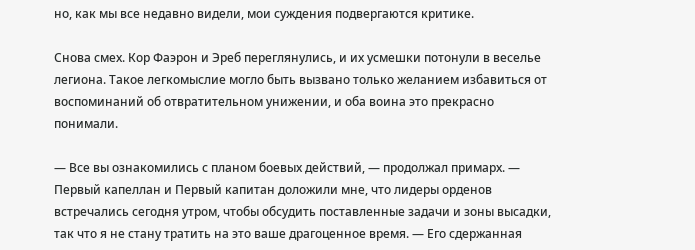но, как мы все недавно видели, мои суждения подвергаются критике.

Снова смех. Кор Фаэрон и Эреб переглянулись, и их усмешки потонули в веселье легиона. Такое легкомыслие могло быть вызвано только желанием избавиться от воспоминаний об отвратительном унижении, и оба воина это прекрасно понимали.

— Все вы ознакомились с планом боевых действий, — продолжал примарх. — Первый капеллан и Первый капитан доложили мне, что лидеры орденов встречались сегодня утром, чтобы обсудить поставленные задачи и зоны высадки, так что я не стану тратить на это ваше драгоценное время. — Его сдержанная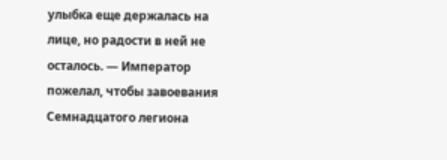улыбка еще держалась на лице, но радости в ней не осталось. — Император пожелал, чтобы завоевания Семнадцатого легиона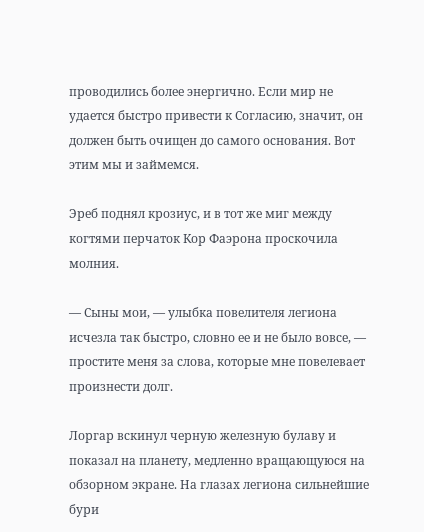проводились более энергично. Если мир не удается быстро привести к Согласию, значит, он должен быть очищен до самого основания. Вот этим мы и займемся.

Эреб поднял крозиус, и в тот же миг между когтями перчаток Кор Фаэрона проскочила молния.

— Сыны мои, — улыбка повелителя легиона исчезла так быстро, словно ее и не было вовсе, — простите меня за слова, которые мне повелевает произнести долг.

Лоргар вскинул черную железную булаву и показал на планету, медленно вращающуюся на обзорном экране. На глазах легиона сильнейшие бури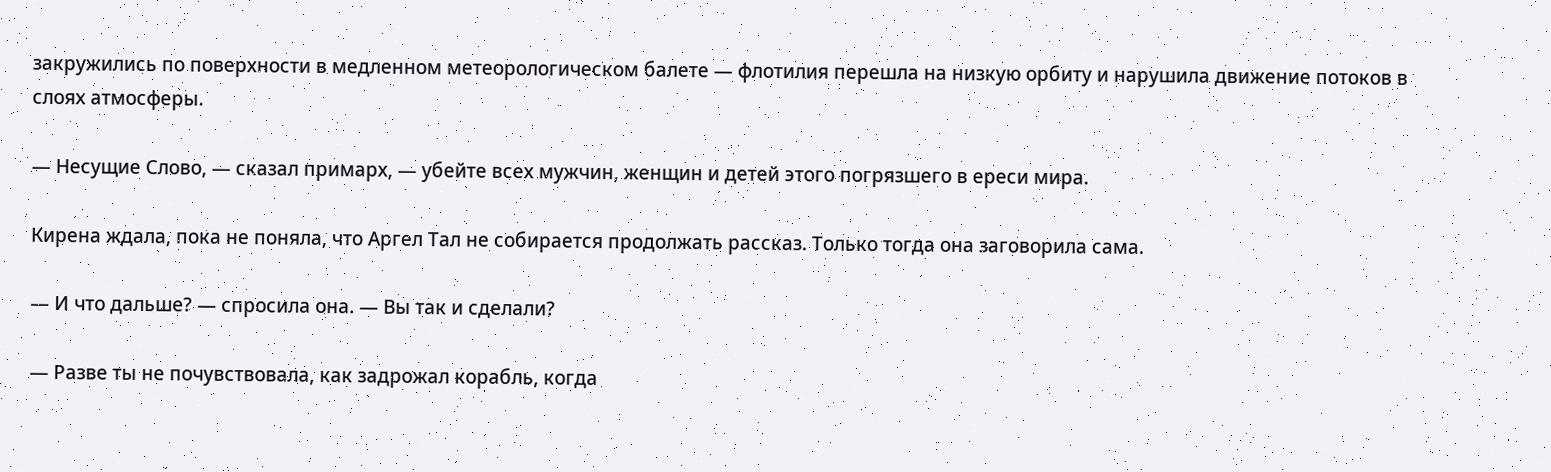закружились по поверхности в медленном метеорологическом балете — флотилия перешла на низкую орбиту и нарушила движение потоков в слоях атмосферы.

— Несущие Слово, — сказал примарх, — убейте всех мужчин, женщин и детей этого погрязшего в ереси мира.

Кирена ждала, пока не поняла, что Аргел Тал не собирается продолжать рассказ. Только тогда она заговорила сама.

— И что дальше? — спросила она. — Вы так и сделали?

— Разве ты не почувствовала, как задрожал корабль, когда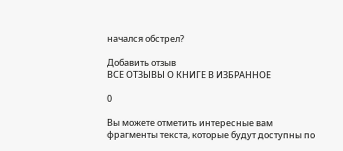начался обстрел?

Добавить отзыв
ВСЕ ОТЗЫВЫ О КНИГЕ В ИЗБРАННОЕ

0

Вы можете отметить интересные вам фрагменты текста, которые будут доступны по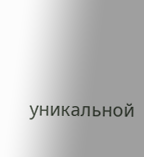уникальной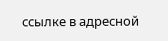ссылке в адресной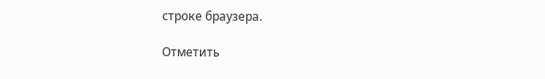строке браузера.

Отметить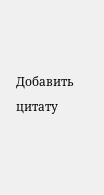Добавить цитату